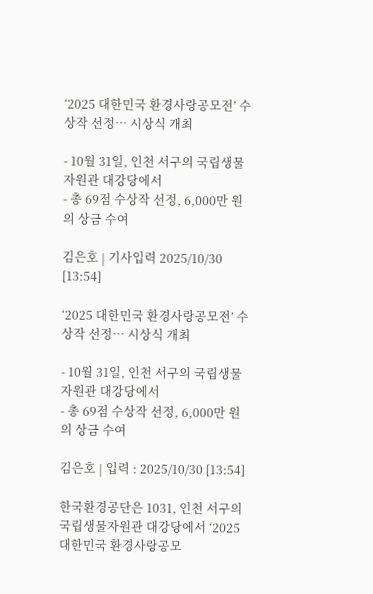‘2025 대한민국 환경사랑공모전’ 수상작 선정… 시상식 개최

- 10월 31일, 인천 서구의 국립생물자원관 대강당에서
- 총 69점 수상작 선정, 6,000만 원의 상금 수여

김은호 | 기사입력 2025/10/30 [13:54]

‘2025 대한민국 환경사랑공모전’ 수상작 선정… 시상식 개최

- 10월 31일, 인천 서구의 국립생물자원관 대강당에서
- 총 69점 수상작 선정, 6,000만 원의 상금 수여

김은호 | 입력 : 2025/10/30 [13:54]

한국환경공단은 1031, 인천 서구의 국립생물자원관 대강당에서 ‘2025 대한민국 환경사랑공모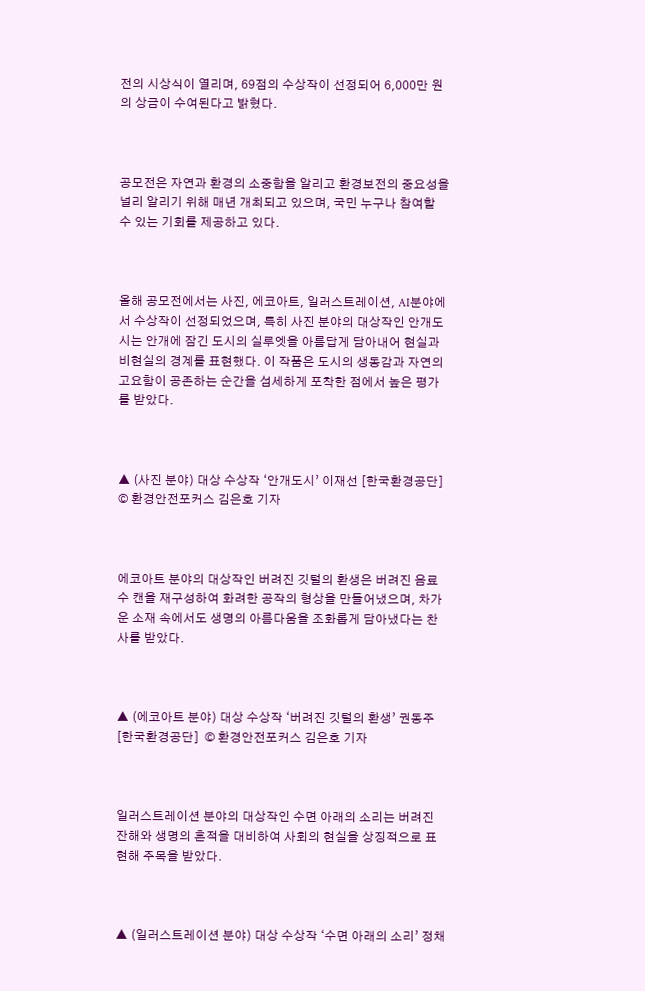전의 시상식이 열리며, 69점의 수상작이 선정되어 6,000만 원의 상금이 수여된다고 밝혔다.



공모전은 자연과 환경의 소중함을 알리고 환경보전의 중요성을 널리 알리기 위해 매년 개최되고 있으며, 국민 누구나 참여할 수 있는 기회를 제공하고 있다.



올해 공모전에서는 사진, 에코아트, 일러스트레이션, AI분야에서 수상작이 선정되었으며, 특히 사진 분야의 대상작인 안개도시는 안개에 잠긴 도시의 실루엣을 아름답게 담아내어 현실과 비현실의 경계를 표현했다. 이 작품은 도시의 생동감과 자연의 고요함이 공존하는 순간을 섬세하게 포착한 점에서 높은 평가를 받았다.



▲ (사진 분야) 대상 수상작 ‘안개도시’ 이재선 [한국환경공단]  © 환경안전포커스 김은호 기자



에코아트 분야의 대상작인 버려진 깃털의 환생은 버려진 음료수 캔을 재구성하여 화려한 공작의 형상을 만들어냈으며, 차가운 소재 속에서도 생명의 아름다움을 조화롭게 담아냈다는 찬사를 받았다.



▲ (에코아트 분야) 대상 수상작 ‘버려진 깃털의 환생’ 권동주 [한국환경공단]  © 환경안전포커스 김은호 기자



일러스트레이션 분야의 대상작인 수면 아래의 소리는 버려진 잔해와 생명의 흔적을 대비하여 사회의 현실을 상징적으로 표현해 주목을 받았다.



▲ (일러스트레이션 분야) 대상 수상작 ‘수면 아래의 소리’ 정채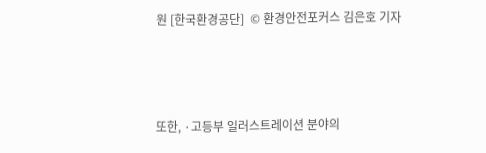원 [한국환경공단]  © 환경안전포커스 김은호 기자



또한, ·고등부 일러스트레이션 분야의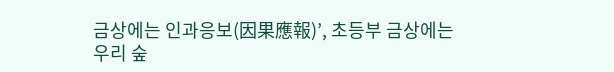금상에는 인과응보(因果應報)’, 초등부 금상에는 우리 숲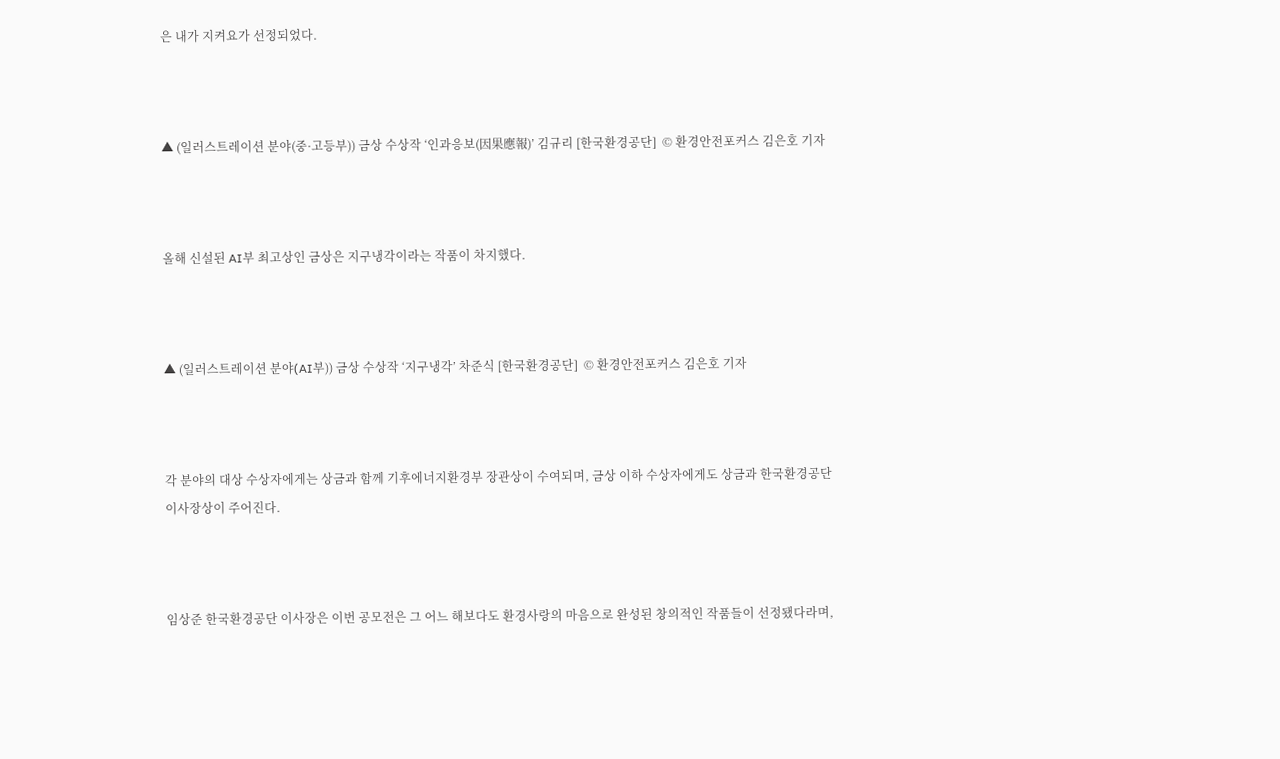은 내가 지켜요가 선정되었다.



▲ (일러스트레이션 분야(중·고등부)) 금상 수상작 ‘인과응보(因果應報)’ 김규리 [한국환경공단]  © 환경안전포커스 김은호 기자



올해 신설된 AI부 최고상인 금상은 지구냉각이라는 작품이 차지했다.



▲ (일러스트레이션 분야(AI부)) 금상 수상작 ‘지구냉각’ 차준식 [한국환경공단]  © 환경안전포커스 김은호 기자



각 분야의 대상 수상자에게는 상금과 함께 기후에너지환경부 장관상이 수여되며, 금상 이하 수상자에게도 상금과 한국환경공단 이사장상이 주어진다.



임상준 한국환경공단 이사장은 이번 공모전은 그 어느 해보다도 환경사랑의 마음으로 완성된 창의적인 작품들이 선정됐다라며,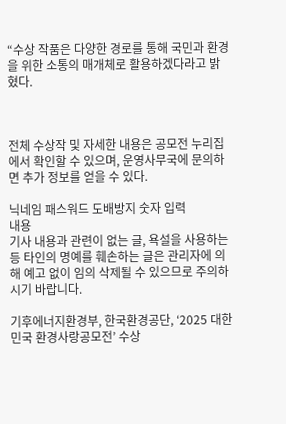“수상 작품은 다양한 경로를 통해 국민과 환경을 위한 소통의 매개체로 활용하겠다라고 밝혔다.



전체 수상작 및 자세한 내용은 공모전 누리집에서 확인할 수 있으며, 운영사무국에 문의하면 추가 정보를 얻을 수 있다.

닉네임 패스워드 도배방지 숫자 입력
내용
기사 내용과 관련이 없는 글, 욕설을 사용하는 등 타인의 명예를 훼손하는 글은 관리자에 의해 예고 없이 임의 삭제될 수 있으므로 주의하시기 바랍니다.

기후에너지환경부, 한국환경공단, ‘2025 대한민국 환경사랑공모전’ 수상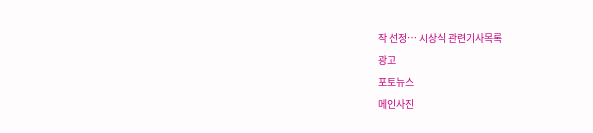작 선정… 시상식 관련기사목록
광고
포토뉴스
메인사진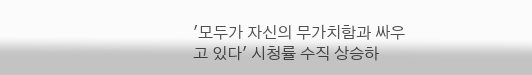'모두가 자신의 무가치함과 싸우고 있다' 시청률 수직 상승하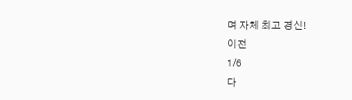며 자체 최고 경신!
이전
1/6
다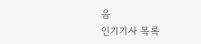음
인기기사 목록